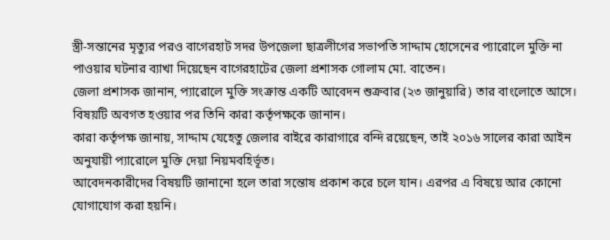স্ত্রী-সন্তানের মৃত্যুর পরও বাগেরহাট সদর উপজেলা ছাত্রলীগের সভাপতি সাদ্দাম হোসেনের প্যারোলে মুক্তি না পাওয়ার ঘটনার ব্যাখা দিয়েছেন বাগেরহাটের জেলা প্রশাসক গোলাম মো. বাতেন।
জেলা প্রশাসক জানান, প্যারোলে মুক্তি সংক্রান্ত একটি আবেদন শুক্রবার (২৩ জানুয়ারি) তার বাংলোতে আসে। বিষয়টি অবগত হওয়ার পর তিনি কারা কর্তৃপক্ষকে জানান।
কারা কর্তৃপক্ষ জানায়, সাদ্দাম যেহেতু জেলার বাইরে কারাগারে বন্দি রয়েছেন, তাই ২০১৬ সালের কারা আইন অনুযায়ী প্যারোলে মুক্তি দেয়া নিয়মবহির্ভূত।
আবেদনকারীদের বিষয়টি জানানো হলে তারা সন্তোষ প্রকাশ করে চলে যান। এরপর এ বিষয়ে আর কোনো যোগাযোগ করা হয়নি।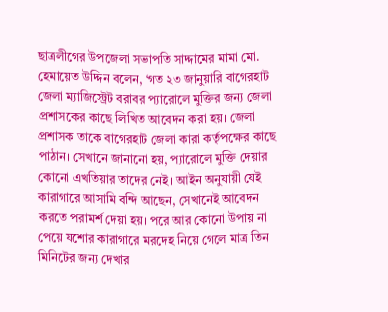ছাত্রলীগের উপজেলা সভাপতি সাদ্দামের মামা মো. হেমায়েত উদ্দিন বলেন, ‘গত ২৩ জানুয়ারি বাগেরহাট জেলা ম্যাজিস্ট্রেট বরাবর প্যারোলে মুক্তির জন্য জেলা প্রশাসকের কাছে লিখিত আবেদন করা হয়। জেলা প্রশাসক তাকে বাগেরহাট জেলা কারা কর্তৃপক্ষের কাছে পাঠান। সেখানে জানানো হয়, প্যারোলে মুক্তি দেয়ার কোনো এখতিয়ার তাদের নেই। আইন অনুযায়ী যেই কারাগারে আসামি বন্দি আছেন, সেখানেই আবেদন করতে পরামর্শ দেয়া হয়। পরে আর কোনো উপায় না পেয়ে যশোর কারাগারে মরদেহ নিয়ে গেলে মাত্র তিন মিনিটের জন্য দেখার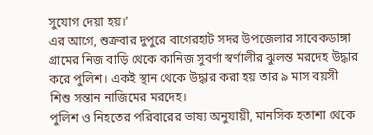সুযোগ দেয়া হয়।’
এর আগে, শুক্রবার দুপুরে বাগেরহাট সদর উপজেলার সাবেকডাঙ্গা গ্রামের নিজ বাড়ি থেকে কানিজ সুবর্ণা স্বর্ণালীর ঝুলন্ত মরদেহ উদ্ধার করে পুলিশ। একই স্থান থেকে উদ্ধার করা হয় তার ৯ মাস বয়সী শিশু সন্তান নাজিমের মরদেহ।
পুলিশ ও নিহতের পরিবারের ভাষ্য অনুযায়ী, মানসিক হতাশা থেকে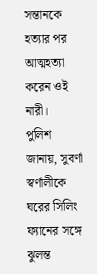সন্তানকে হত্যার পর আত্মহত্যা করেন ওই নারী।
পুলিশ জানায়, সুবর্ণা স্বর্ণালীকে ঘরের সিলিং ফ্যানের সঙ্গে ঝুলন্ত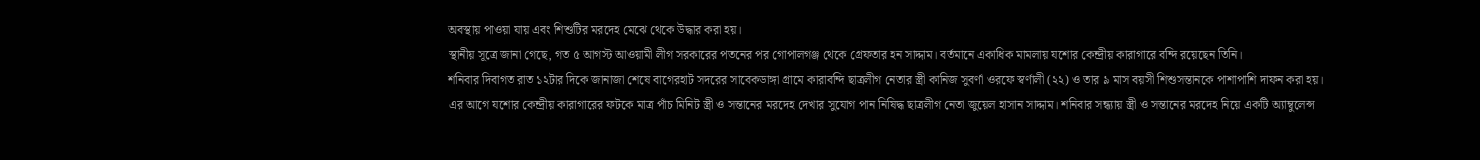অবস্থায় পাওয়া যায় এবং শিশুটির মরদেহ মেঝে থেকে উদ্ধার করা হয়।
স্থানীয় সূত্রে জানা গেছে, গত ৫ আগস্ট আওয়ামী লীগ সরকারের পতনের পর গোপালগঞ্জ থেকে গ্রেফতার হন সাদ্দাম। বর্তমানে একাধিক মামলায় যশোর কেন্দ্রীয় কারাগারে বন্দি রয়েছেন তিনি।
শনিবার দিবাগত রাত ১২টার দিকে জানাজা শেষে বাগেরহাট সদরের সাবেকডাঙ্গা গ্রামে কারাবন্দি ছাত্রলীগ নেতার স্ত্রী কানিজ সুবর্ণা ওরফে স্বর্ণালী (২২) ও তার ৯ মাস বয়সী শিশুসন্তানকে পাশাপাশি দাফন করা হয়।
এর আগে যশোর কেন্দ্রীয় কারাগারের ফটকে মাত্র পাঁচ মিনিট স্ত্রী ও সন্তানের মরদেহ দেখার সুযোগ পান নিষিদ্ধ ছাত্রলীগ নেতা জুয়েল হাসান সাদ্দাম। শনিবার সন্ধ্যায় স্ত্রী ও সন্তানের মরদেহ নিয়ে একটি অ্যাম্বুলেন্স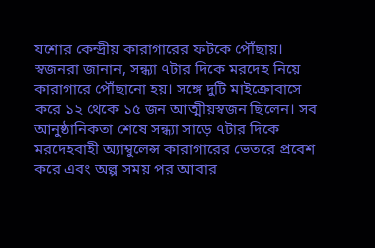যশোর কেন্দ্রীয় কারাগারের ফটকে পৌঁছায়।
স্বজনরা জানান, সন্ধ্যা ৭টার দিকে মরদেহ নিয়ে কারাগারে পৌঁছানো হয়। সঙ্গে দুটি মাইক্রোবাসে করে ১২ থেকে ১৫ জন আত্মীয়স্বজন ছিলেন। সব আনুষ্ঠানিকতা শেষে সন্ধ্যা সাড়ে ৭টার দিকে মরদেহবাহী অ্যাম্বুলেন্স কারাগারের ভেতরে প্রবেশ করে এবং অল্প সময় পর আবার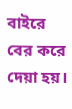বাইরে বের করে দেয়া হয়।